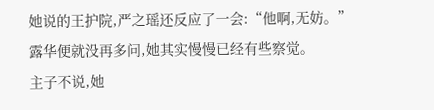她说的王护院,严之瑶还反应了一会:“他啊,无妨。”
露华便就没再多问,她其实慢慢已经有些察觉。
主子不说,她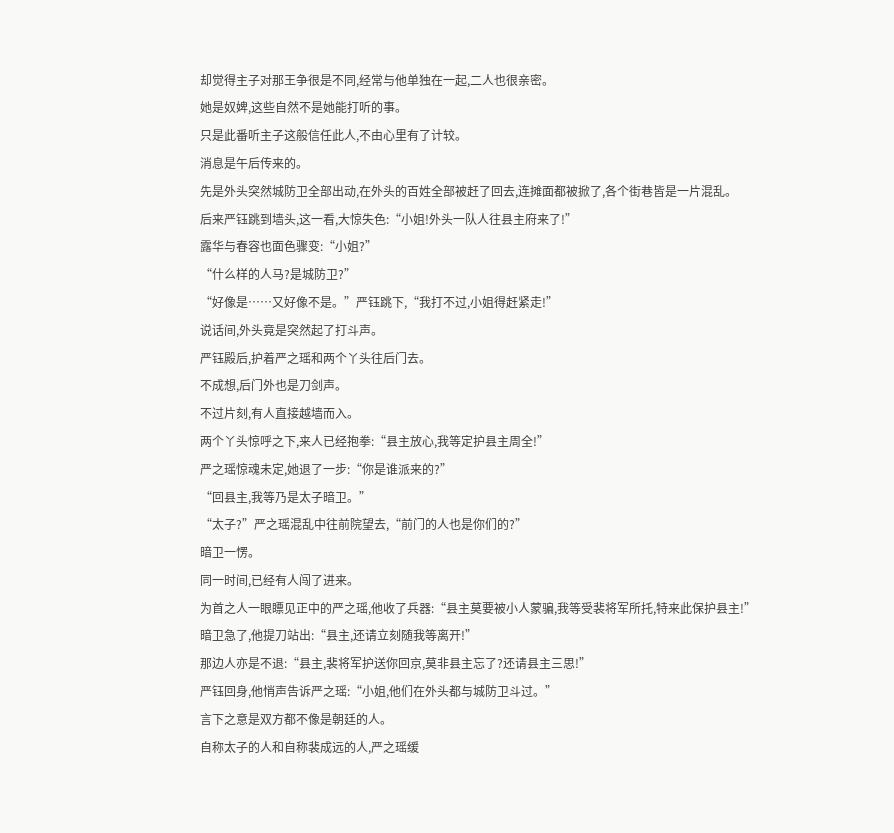却觉得主子对那王争很是不同,经常与他单独在一起,二人也很亲密。
她是奴婢,这些自然不是她能打听的事。
只是此番听主子这般信任此人,不由心里有了计较。
消息是午后传来的。
先是外头突然城防卫全部出动,在外头的百姓全部被赶了回去,连摊面都被掀了,各个街巷皆是一片混乱。
后来严钰跳到墙头,这一看,大惊失色:“小姐!外头一队人往县主府来了!”
露华与春容也面色骤变:“小姐?”
“什么样的人马?是城防卫?”
“好像是……又好像不是。”严钰跳下,“我打不过,小姐得赶紧走!”
说话间,外头竟是突然起了打斗声。
严钰殿后,护着严之瑶和两个丫头往后门去。
不成想,后门外也是刀剑声。
不过片刻,有人直接越墙而入。
两个丫头惊呼之下,来人已经抱拳:“县主放心,我等定护县主周全!”
严之瑶惊魂未定,她退了一步:“你是谁派来的?”
“回县主,我等乃是太子暗卫。”
“太子?”严之瑶混乱中往前院望去,“前门的人也是你们的?”
暗卫一愣。
同一时间,已经有人闯了进来。
为首之人一眼瞟见正中的严之瑶,他收了兵器:“县主莫要被小人蒙骗,我等受裴将军所托,特来此保护县主!”
暗卫急了,他提刀站出:“县主,还请立刻随我等离开!”
那边人亦是不退:“县主,裴将军护送你回京,莫非县主忘了?还请县主三思!”
严钰回身,他悄声告诉严之瑶:“小姐,他们在外头都与城防卫斗过。”
言下之意是双方都不像是朝廷的人。
自称太子的人和自称裴成远的人,严之瑶缓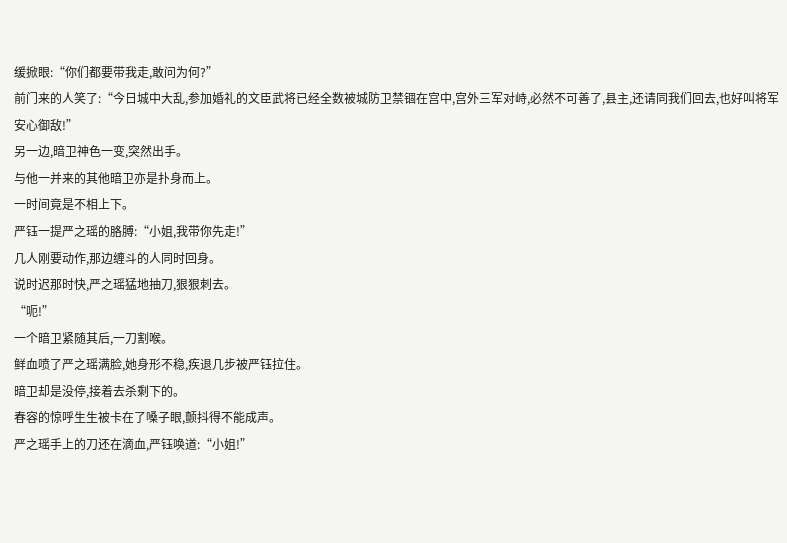缓掀眼:“你们都要带我走,敢问为何?”
前门来的人笑了:“今日城中大乱,参加婚礼的文臣武将已经全数被城防卫禁锢在宫中,宫外三军对峙,必然不可善了,县主,还请同我们回去,也好叫将军安心御敌!”
另一边,暗卫神色一变,突然出手。
与他一并来的其他暗卫亦是扑身而上。
一时间竟是不相上下。
严钰一提严之瑶的胳膊:“小姐,我带你先走!”
几人刚要动作,那边缠斗的人同时回身。
说时迟那时快,严之瑶猛地抽刀,狠狠刺去。
“呃!”
一个暗卫紧随其后,一刀割喉。
鲜血喷了严之瑶满脸,她身形不稳,疾退几步被严钰拉住。
暗卫却是没停,接着去杀剩下的。
春容的惊呼生生被卡在了嗓子眼,颤抖得不能成声。
严之瑶手上的刀还在滴血,严钰唤道:“小姐!”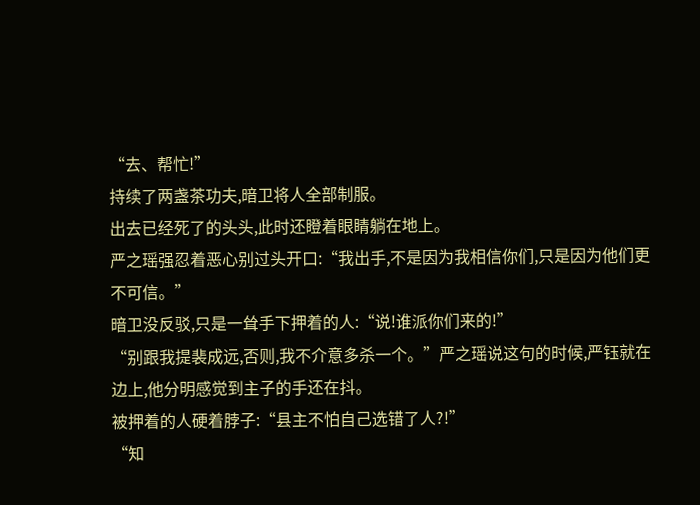“去、帮忙!”
持续了两盏茶功夫,暗卫将人全部制服。
出去已经死了的头头,此时还瞪着眼睛躺在地上。
严之瑶强忍着恶心别过头开口:“我出手,不是因为我相信你们,只是因为他们更不可信。”
暗卫没反驳,只是一耸手下押着的人:“说!谁派你们来的!”
“别跟我提裴成远,否则,我不介意多杀一个。”严之瑶说这句的时候,严钰就在边上,他分明感觉到主子的手还在抖。
被押着的人硬着脖子:“县主不怕自己选错了人?!”
“知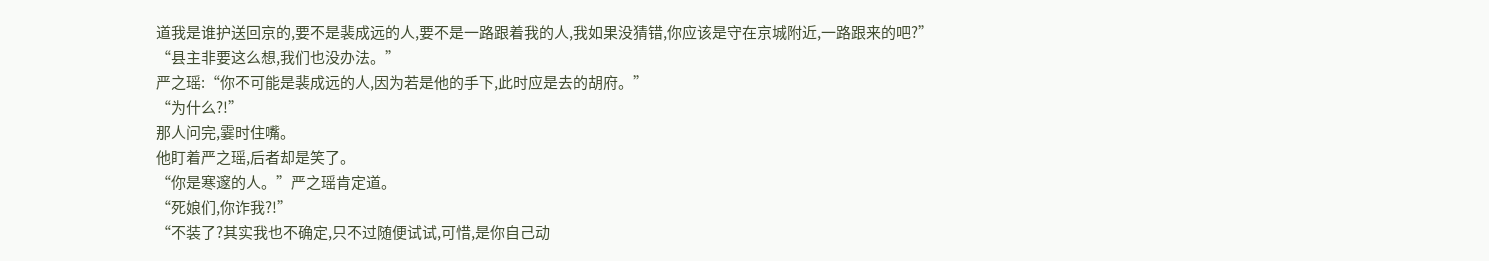道我是谁护送回京的,要不是裴成远的人,要不是一路跟着我的人,我如果没猜错,你应该是守在京城附近,一路跟来的吧?”
“县主非要这么想,我们也没办法。”
严之瑶:“你不可能是裴成远的人,因为若是他的手下,此时应是去的胡府。”
“为什么?!”
那人问完,霎时住嘴。
他盯着严之瑶,后者却是笑了。
“你是寒邃的人。”严之瑶肯定道。
“死娘们,你诈我?!”
“不装了?其实我也不确定,只不过随便试试,可惜,是你自己动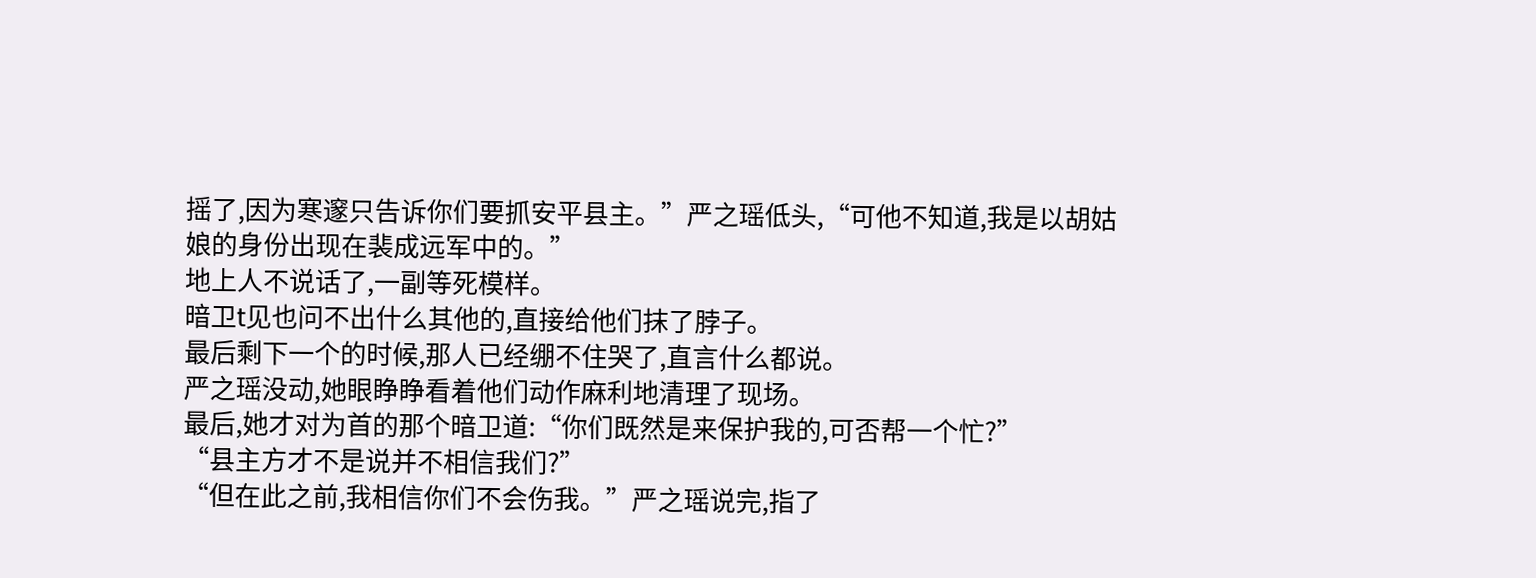摇了,因为寒邃只告诉你们要抓安平县主。”严之瑶低头,“可他不知道,我是以胡姑娘的身份出现在裴成远军中的。”
地上人不说话了,一副等死模样。
暗卫t见也问不出什么其他的,直接给他们抹了脖子。
最后剩下一个的时候,那人已经绷不住哭了,直言什么都说。
严之瑶没动,她眼睁睁看着他们动作麻利地清理了现场。
最后,她才对为首的那个暗卫道:“你们既然是来保护我的,可否帮一个忙?”
“县主方才不是说并不相信我们?”
“但在此之前,我相信你们不会伤我。”严之瑶说完,指了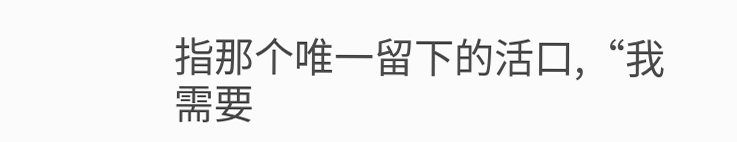指那个唯一留下的活口,“我需要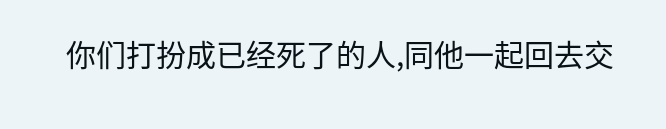你们打扮成已经死了的人,同他一起回去交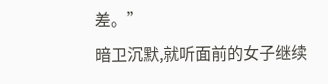差。”
暗卫沉默,就听面前的女子继续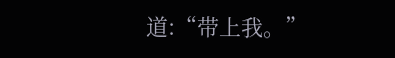道:“带上我。”